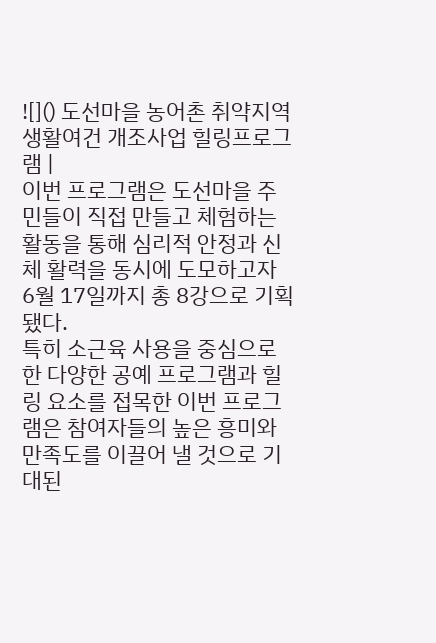![]() 도선마을 농어촌 취약지역 생활여건 개조사업 힐링프로그램 |
이번 프로그램은 도선마을 주민들이 직접 만들고 체험하는 활동을 통해 심리적 안정과 신체 활력을 동시에 도모하고자 6월 17일까지 총 8강으로 기획됐다.
특히 소근육 사용을 중심으로 한 다양한 공예 프로그램과 힐링 요소를 접목한 이번 프로그램은 참여자들의 높은 흥미와 만족도를 이끌어 낼 것으로 기대된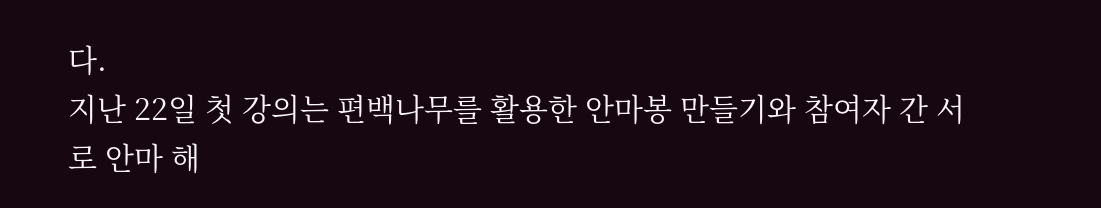다.
지난 22일 첫 강의는 편백나무를 활용한 안마봉 만들기와 참여자 간 서로 안마 해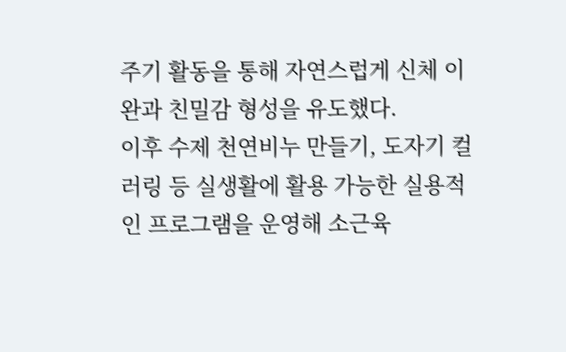주기 활동을 통해 자연스럽게 신체 이완과 친밀감 형성을 유도했다.
이후 수제 천연비누 만들기, 도자기 컬러링 등 실생활에 활용 가능한 실용적인 프로그램을 운영해 소근육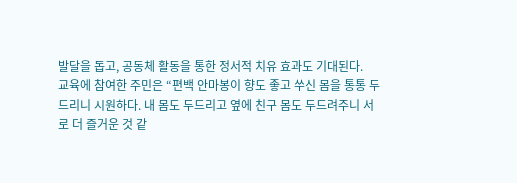발달을 돕고, 공동체 활동을 통한 정서적 치유 효과도 기대된다.
교육에 참여한 주민은 “편백 안마봉이 향도 좋고 쑤신 몸을 통통 두드리니 시원하다. 내 몸도 두드리고 옆에 친구 몸도 두드려주니 서로 더 즐거운 것 같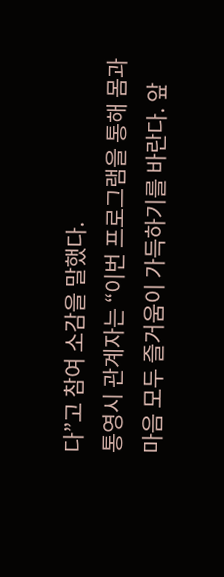다”고 참여 소감을 말했다.
통영시 관계자는 “이번 프로그램을 통해 몸과 마음 모두 즐거움이 가득하기를 바란다. 앞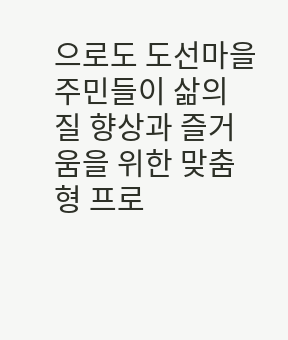으로도 도선마을 주민들이 삶의 질 향상과 즐거움을 위한 맞춤형 프로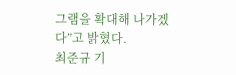그램을 확대해 나가겠다”고 밝혔다.
최준규 기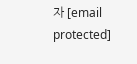자 [email protected]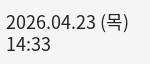2026.04.23 (목) 14:33